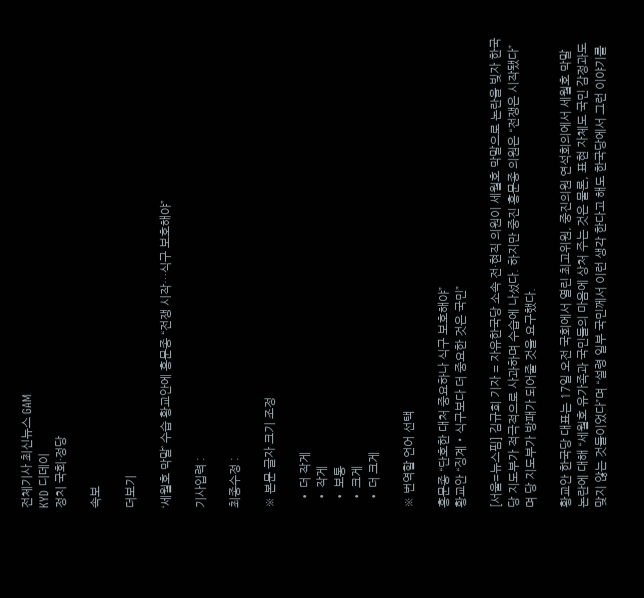전체기사 최신뉴스 GAM
KYD 디데이
정치 국회·정당

속보

더보기

‘세월호 막말’ 수습 황교안에 홍문종 “전쟁 시작…식구 보호해야”

기사입력 :

최종수정 :

※ 본문 글자 크기 조정

  • 더 작게
  • 작게
  • 보통
  • 크게
  • 더 크게

※ 번역할 언어 선택

홍문종 “단호한 대처 중요하나 식구 보호해야”
황교안 “징계‧식구보다 더 중요한 것은 국민”

[서울=뉴스핌] 김규희 기자 = 자유한국당 소속 전·현직 의원이 세월호 막말으로 논란을 빚자 한국당 지도부가 적극적으로 사과하며 수습에 나섰다. 하지만 중진 홍문종 의원은 “전쟁은 시작됐다”며 당 지도부가 방패가 되어줄 것을 요구했다.

황교안 한국당 대표는 17일 오전 국회에서 열린 최고위원, 중진의원 연석회의에서 세월호 막말 논란에 대해 “세월호 유가족과 국민들의 마음에 상처 주는 것은 물론, 표현 자체도 국민 감정과도 맞지 않는 것들이었다”며 “설령 일부 국민께서 이런 생각 한다고 해도 한국당에서 그런 이야기를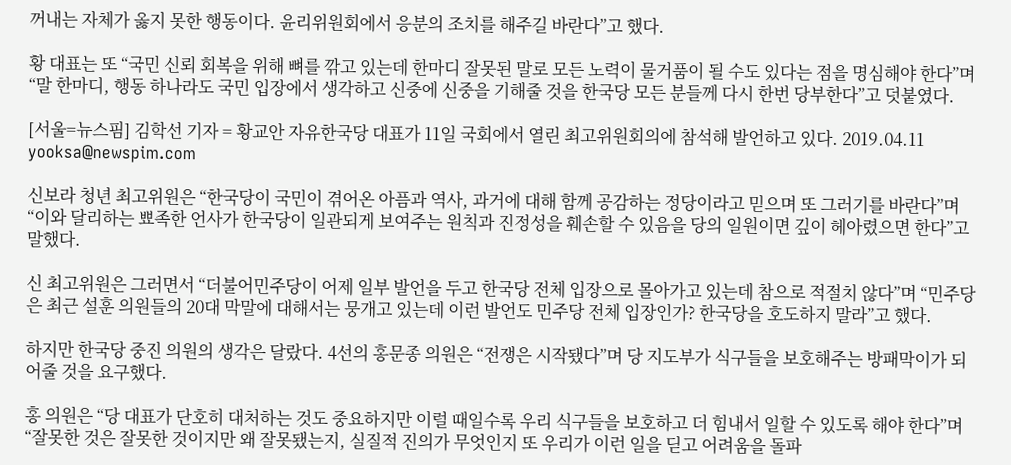꺼내는 자체가 옳지 못한 행동이다. 윤리위원회에서 응분의 조치를 해주길 바란다”고 했다.

황 대표는 또 “국민 신뢰 회복을 위해 뼈를 깎고 있는데 한마디 잘못된 말로 모든 노력이 물거품이 될 수도 있다는 점을 명심해야 한다”며 “말 한마디, 행동 하나라도 국민 입장에서 생각하고 신중에 신중을 기해줄 것을 한국당 모든 분들께 다시 한번 당부한다”고 덧붙였다.

[서울=뉴스핌] 김학선 기자 = 황교안 자유한국당 대표가 11일 국회에서 열린 최고위원회의에 참석해 발언하고 있다. 2019.04.11 yooksa@newspim.com

신보라 청년 최고위원은 “한국당이 국민이 겪어온 아픔과 역사, 과거에 대해 함께 공감하는 정당이라고 믿으며 또 그러기를 바란다”며 “이와 달리하는 뾰족한 언사가 한국당이 일관되게 보여주는 원칙과 진정성을 훼손할 수 있음을 당의 일원이면 깊이 헤아렸으면 한다”고 말했다.

신 최고위원은 그러면서 “더불어민주당이 어제 일부 발언을 두고 한국당 전체 입장으로 몰아가고 있는데 참으로 적절치 않다”며 “민주당은 최근 설훈 의원들의 20대 막말에 대해서는 뭉개고 있는데 이런 발언도 민주당 전체 입장인가? 한국당을 호도하지 말라”고 했다.

하지만 한국당 중진 의원의 생각은 달랐다. 4선의 홍문종 의원은 “전쟁은 시작됐다”며 당 지도부가 식구들을 보호해주는 방패막이가 되어줄 것을 요구했다.

홍 의원은 “당 대표가 단호히 대처하는 것도 중요하지만 이럴 때일수록 우리 식구들을 보호하고 더 힘내서 일할 수 있도록 해야 한다”며 “잘못한 것은 잘못한 것이지만 왜 잘못됐는지, 실질적 진의가 무엇인지 또 우리가 이런 일을 딛고 어려움을 돌파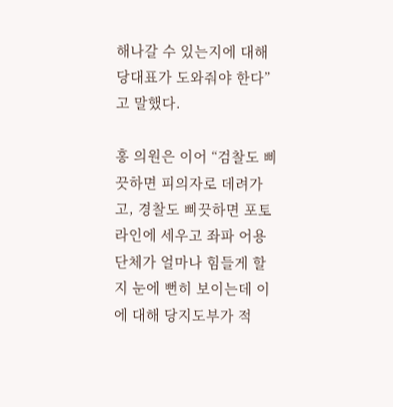해나갈 수 있는지에 대해 당대표가 도와줘야 한다”고 말했다.

홍 의원은 이어 “검찰도 삐끗하면 피의자로 데려가고, 경찰도 삐끗하면 포토라인에 세우고 좌파 어용단체가 얼마나 힘들게 할지 눈에 뻔히 보이는데 이에 대해 당지도부가 적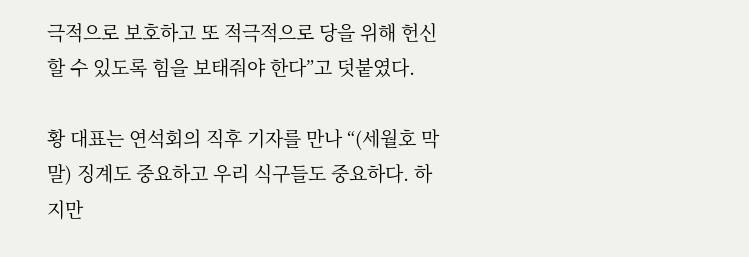극적으로 보호하고 또 적극적으로 당을 위해 헌신할 수 있도록 힘을 보태줘야 한다”고 덧붙였다.

황 대표는 연석회의 직후 기자를 만나 “(세월호 막말) 징계도 중요하고 우리 식구들도 중요하다. 하지만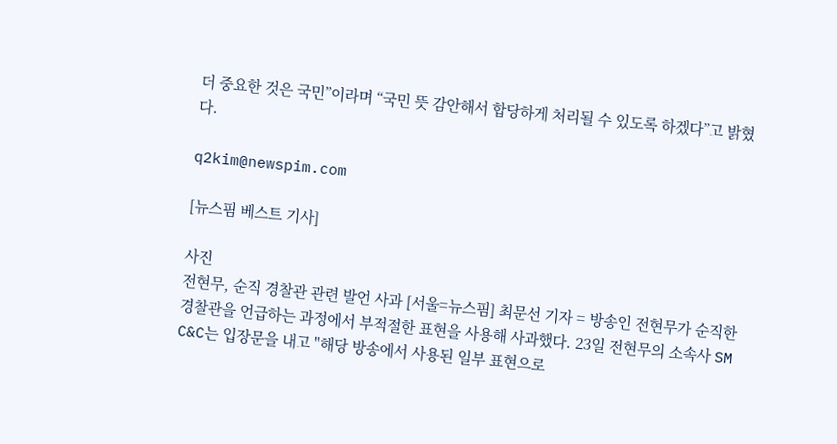더 중요한 것은 국민”이라며 “국민 뜻 감안해서 합당하게 처리될 수 있도록 하겠다”고 밝혔다.

q2kim@newspim.com

[뉴스핌 베스트 기사]

사진
전현무, 순직 경찰관 관련 발언 사과 [서울=뉴스핌] 최문선 기자 = 방송인 전현무가 순직한 경찰관을 언급하는 과정에서 부적절한 표현을 사용해 사과했다. 23일 전현무의 소속사 SM C&C는 입장문을 내고 "해당 방송에서 사용된 일부 표현으로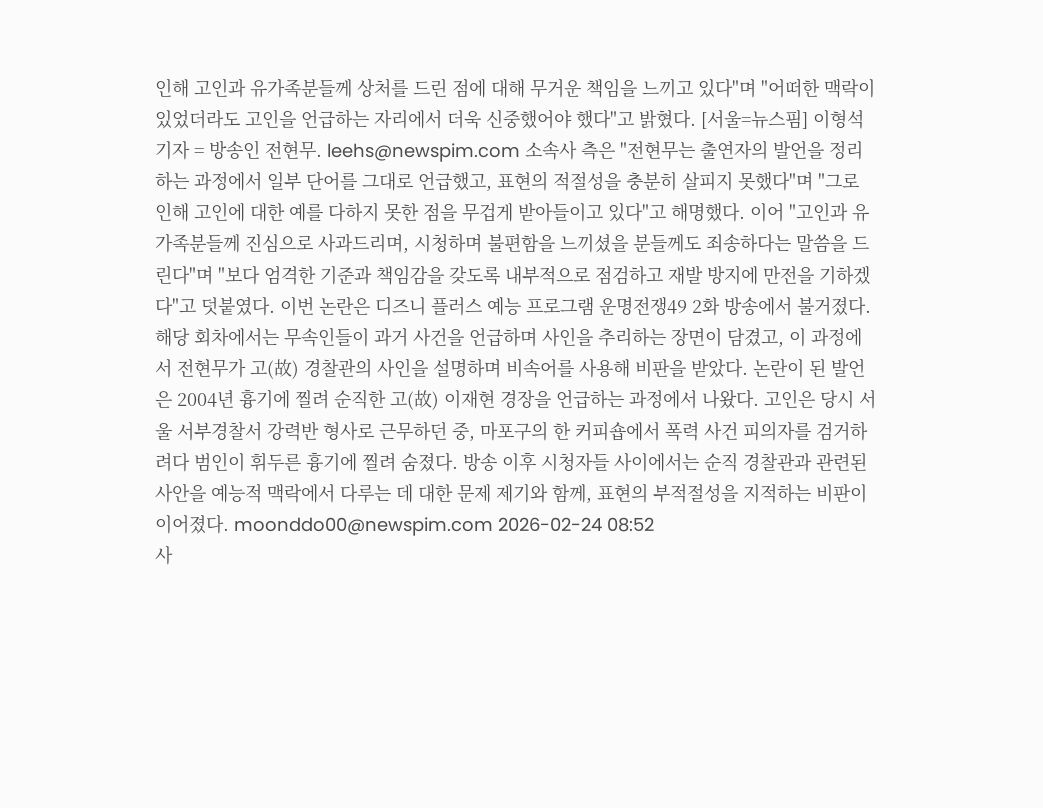인해 고인과 유가족분들께 상처를 드린 점에 대해 무거운 책임을 느끼고 있다"며 "어떠한 맥락이 있었더라도 고인을 언급하는 자리에서 더욱 신중했어야 했다"고 밝혔다. [서울=뉴스핌] 이형석 기자 = 방송인 전현무. leehs@newspim.com 소속사 측은 "전현무는 출연자의 발언을 정리하는 과정에서 일부 단어를 그대로 언급했고, 표현의 적절성을 충분히 살피지 못했다"며 "그로 인해 고인에 대한 예를 다하지 못한 점을 무겁게 받아들이고 있다"고 해명했다. 이어 "고인과 유가족분들께 진심으로 사과드리며, 시청하며 불편함을 느끼셨을 분들께도 죄송하다는 말씀을 드린다"며 "보다 엄격한 기준과 책임감을 갖도록 내부적으로 점검하고 재발 방지에 만전을 기하겠다"고 덧붙였다. 이번 논란은 디즈니 플러스 예능 프로그램 운명전쟁49 2화 방송에서 불거졌다. 해당 회차에서는 무속인들이 과거 사건을 언급하며 사인을 추리하는 장면이 담겼고, 이 과정에서 전현무가 고(故) 경찰관의 사인을 설명하며 비속어를 사용해 비판을 받았다. 논란이 된 발언은 2004년 흉기에 찔려 순직한 고(故) 이재현 경장을 언급하는 과정에서 나왔다. 고인은 당시 서울 서부경찰서 강력반 형사로 근무하던 중, 마포구의 한 커피숍에서 폭력 사건 피의자를 검거하려다 범인이 휘두른 흉기에 찔려 숨졌다. 방송 이후 시청자들 사이에서는 순직 경찰관과 관련된 사안을 예능적 맥락에서 다루는 데 대한 문제 제기와 함께, 표현의 부적절성을 지적하는 비판이 이어졌다. moonddo00@newspim.com 2026-02-24 08:52
사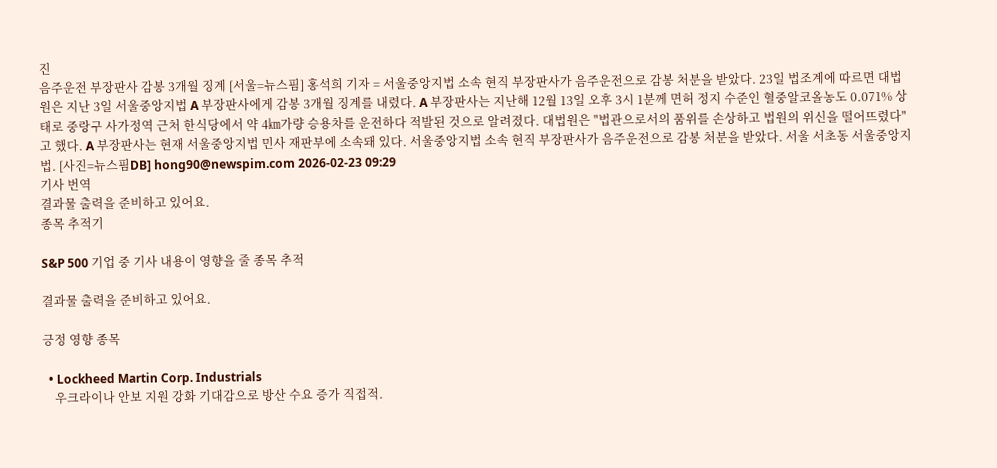진
음주운전 부장판사 감봉 3개월 징계 [서울=뉴스핌] 홍석희 기자 = 서울중앙지법 소속 현직 부장판사가 음주운전으로 감봉 처분을 받았다. 23일 법조계에 따르면 대법원은 지난 3일 서울중앙지법 A 부장판사에게 감봉 3개월 징계를 내렸다. A 부장판사는 지난해 12월 13일 오후 3시 1분께 면허 정지 수준인 혈중알코올농도 0.071% 상태로 중랑구 사가정역 근처 한식당에서 약 4㎞가량 승용차를 운전하다 적발된 것으로 알려졌다. 대법원은 "법관으로서의 품위를 손상하고 법원의 위신을 떨어뜨렸다"고 했다. A 부장판사는 현재 서울중앙지법 민사 재판부에 소속돼 있다. 서울중앙지법 소속 현직 부장판사가 음주운전으로 감봉 처분을 받았다. 서울 서초동 서울중앙지법. [사진=뉴스핌DB] hong90@newspim.com 2026-02-23 09:29
기사 번역
결과물 출력을 준비하고 있어요.
종목 추적기

S&P 500 기업 중 기사 내용이 영향을 줄 종목 추적

결과물 출력을 준비하고 있어요.

긍정 영향 종목

  • Lockheed Martin Corp. Industrials
    우크라이나 안보 지원 강화 기대감으로 방산 수요 증가 직접적.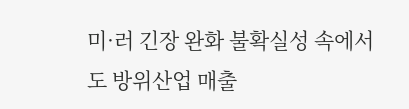미·러 긴장 완화 불확실성 속에서도 방위산업 매출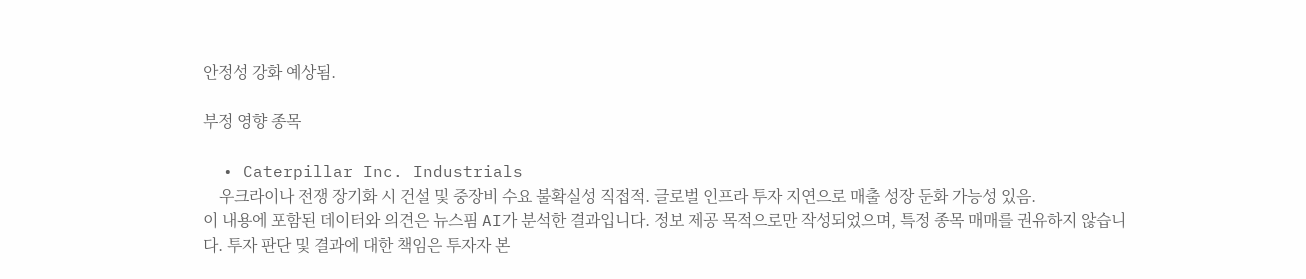안정성 강화 예상됨.

부정 영향 종목

  • Caterpillar Inc. Industrials
    우크라이나 전쟁 장기화 시 건설 및 중장비 수요 불확실성 직접적. 글로벌 인프라 투자 지연으로 매출 성장 둔화 가능성 있음.
이 내용에 포함된 데이터와 의견은 뉴스핌 AI가 분석한 결과입니다. 정보 제공 목적으로만 작성되었으며, 특정 종목 매매를 권유하지 않습니다. 투자 판단 및 결과에 대한 책임은 투자자 본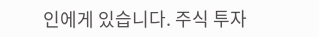인에게 있습니다. 주식 투자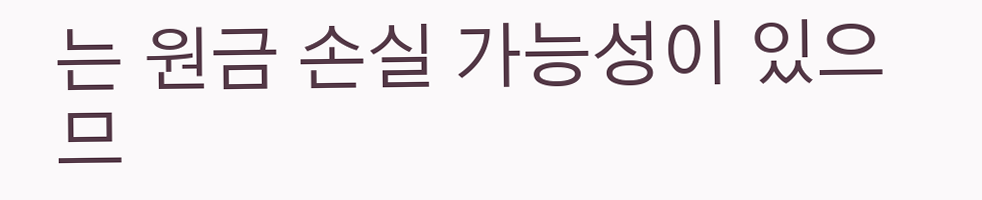는 원금 손실 가능성이 있으므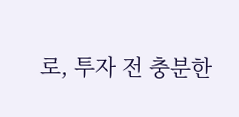로, 투자 전 충분한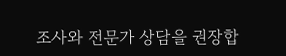조사와 전문가 상담을 권장합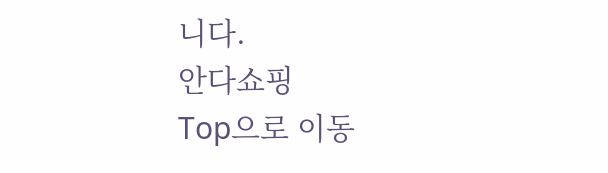니다.
안다쇼핑
Top으로 이동